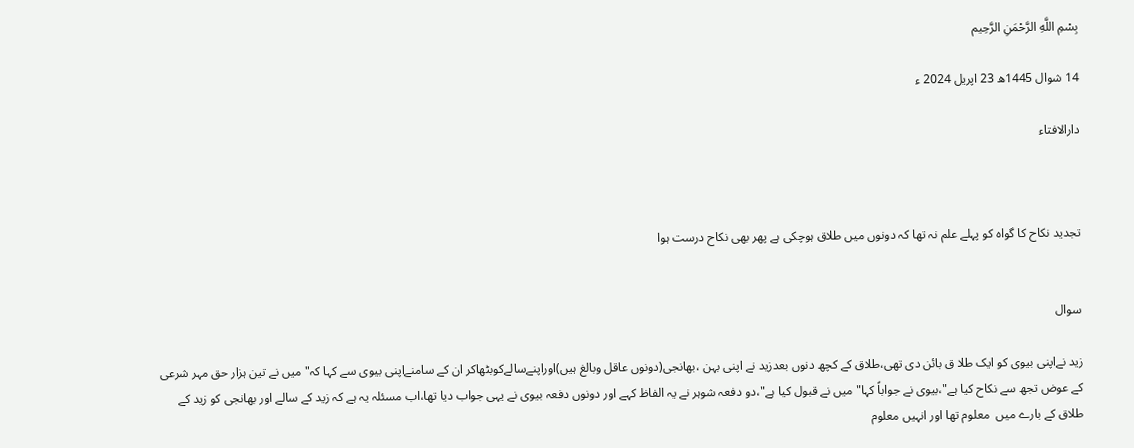بِسْمِ اللَّهِ الرَّحْمَنِ الرَّحِيم

14 شوال 1445ھ 23 اپریل 2024 ء

دارالافتاء



تجدید نکاح کا گواہ کو پہلے علم نہ تھا کہ دونوں میں طلاق ہوچکی ہے پھر بھی نکاح درست ہوا


سوال

زید نےاپنی بیوی کو ایک طلا ق بائن دی تھی،طلاق کے کچھ دنوں بعدزید نے اپنی بہن ،بھانجی(دونوں عاقل وبالغ ہیں)اوراپنےسالےکوبٹھاکر ان کے سامنےاپنی بیوی سے کہا کہ"میں نے تین ہزار حق مہر شرعی کے عوض تجھ سے نکاح کیا ہے"،بیوی نے جواباً کہا"میں نے قبول کیا ہے"،دو دفعہ شوہر نے یہ الفاظ کہے اور دونوں دفعہ بیوی نے یہی جواب دیا تھا،اب مسئلہ یہ ہے کہ زید کے سالے اور بھانجی کو زید کے طلاق کے بارے میں  معلوم تھا اور انہیں معلوم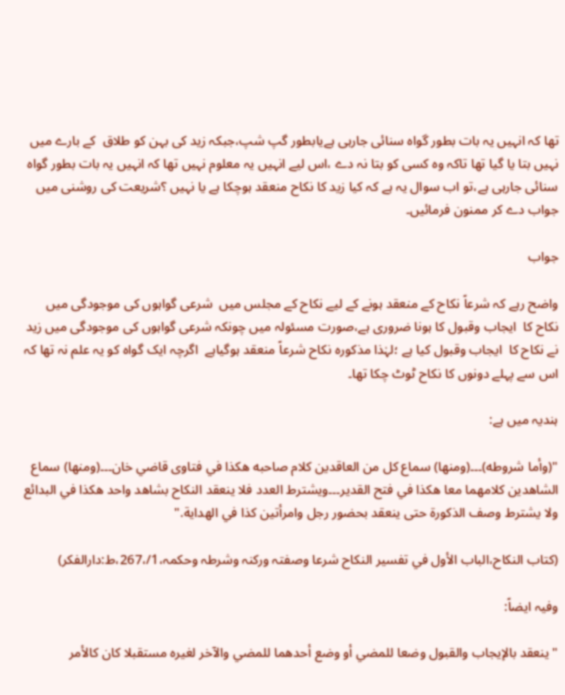تھا کہ انہیں یہ بات بطور گواہ سنائی جارہی ہےیابطور گپ شپ،جبکہ زید کی بہن کو طلاق  کے بارے میں نہیں بتا یا گیا تھا تاکہ وہ کسی کو بتا نہ دے ،اس لیے انہیں یہ معلوم نہیں تھا کہ انہیں یہ بات بطور گواہ سنائی جارہی ہے،تو اب سوال یہ ہے کہ کیا زید کا نکاح منعقد ہوچکا ہے یا نہیں ؟شریعت کی روشنی میں جواب دے کر ممنون فرمائیں۔

جواب

واضح رہے کہ شرعاً نکاح کے منعقد ہونے کے لیے نکاح کے مجلس میں  شرعی گواہوں کی موجودگی میں نکاح کا  ایجاب وقبول کا ہونا ضروری ہے،صورت مسئولہ میں چونکہ شرعی گواہوں کی موجودگی میں زید نے نکاح کا  ایجاب وقبول کیا ہے ؛لہٰذا مذکورہ نکاح شرعاً منعقد ہوگیاہے  اگرچہ ایک گواہ کو یہ علم نہ تھا کہ اس سے پہلے دونوں کا نکاح ٹوٹ چکا تھا۔

ہندیہ میں ہے:

"(وأما شروطه)۔۔۔(ومنها) سماع كل من العاقدين كلام صاحبه هكذا في فتاوى قاضي خان۔۔۔(ومنها) سماع الشاهدين كلامهما معا هكذا في فتح القدير۔۔۔ويشترط العدد فلا ينعقد النكاح بشاهد واحد هكذا في البدائع ولا يشترط وصف الذكورة حتى ينعقد بحضور رجل وامرأتين كذا في الهداية."

(كتاب النكاح،الباب الأول في تفسير النكاح شرعا وصفتہ وركنہ وشرطہ وحكمہ،1/،267،ط:دارالفکر)

وفیہ ایضاً:

"ينعقد بالإيجاب والقبول وضعا للمضي أو وضع أحدهما للمضي والآخر لغيره مستقبلا كان كالأمر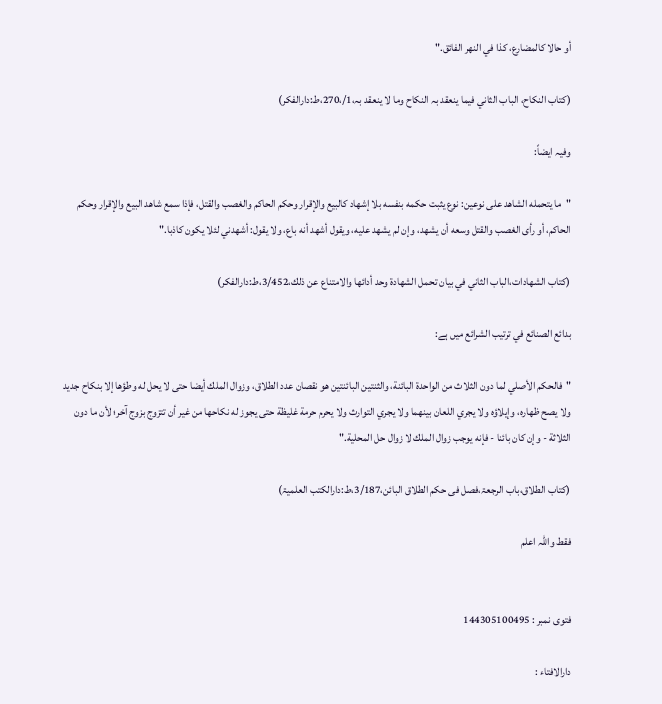أو حالا كالمضارع، كذا في النهر الفائق."

(كتاب النكاح، الباب الثاني فيما ينعقد بہ النكاح وما لا ينعقد بہ،1/،270،ط:دارالفکر)

وفیہ ایضاً:

"ما يتحمله الشاهد على نوعين: نوع يثبت حكمه بنفسه بلا إشهاد كالبيع والإقرار وحكم الحاكم والغصب والقتل، فإذا سمع شاهد البيع والإقرار وحكم الحاكم، أو رأى الغصب والقتل وسعه أن يشهد، وإن لم يشهد عليه، ويقول أشهد أنه باع، ولا يقول: أشهدني لئلا يكون كاذبا."

(کتاب الشھادات،الباب الثاني في بيان تحمل الشهادة وحد أدائها والامتناع عن ذلك،3/452،ط:دارالفکر)

بدائع الصنائع في ترتيب الشرائع میں ہے:

"فالحكم الأصلي لما دون الثلاث من الواحدة البائنة، والثنتين البائنتين هو نقصان عدد الطلاق، وزوال الملك أيضا حتى لا يحل له وطؤها إلا بنكاح جديد ولا يصح ظهاره، وإيلاؤه ولا يجري اللعان بينهما ولا يجري التوارث ولا يحرم حرمة غليظة حتى يجوز له نكاحها من غير أن تتزوج بزوج آخر؛ لأن ما دون الثلاثة - وإن كان بائنا - فإنه يوجب زوال الملك لا زوال حل المحلية."

(کتاب الطلاق،باب الرجعۃ،فصل فی حکم الطلاق البائن،3/187،ط:دارالکتب العلمیۃ)

فقط واللہ اعلم


فتوی نمبر : 144305100495

دارالافتاء :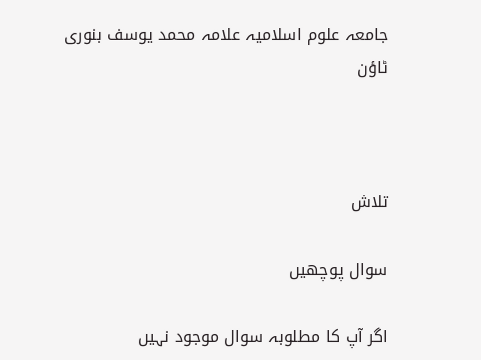جامعہ علوم اسلامیہ علامہ محمد یوسف بنوری ٹاؤن



تلاش

سوال پوچھیں

اگر آپ کا مطلوبہ سوال موجود نہیں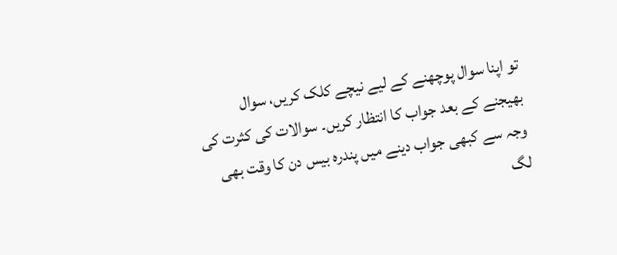تو اپنا سوال پوچھنے کے لیے نیچے کلک کریں، سوال بھیجنے کے بعد جواب کا انتظار کریں۔ سوالات کی کثرت کی وجہ سے کبھی جواب دینے میں پندرہ بیس دن کا وقت بھی لگ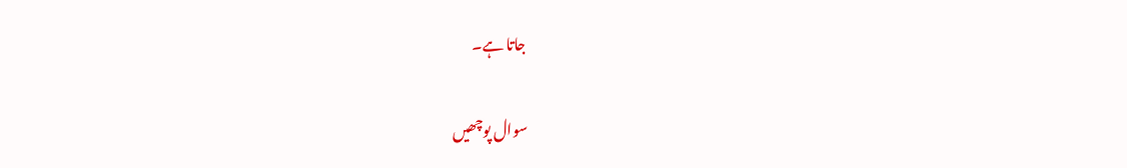جاتا ہے۔

سوال پوچھیں